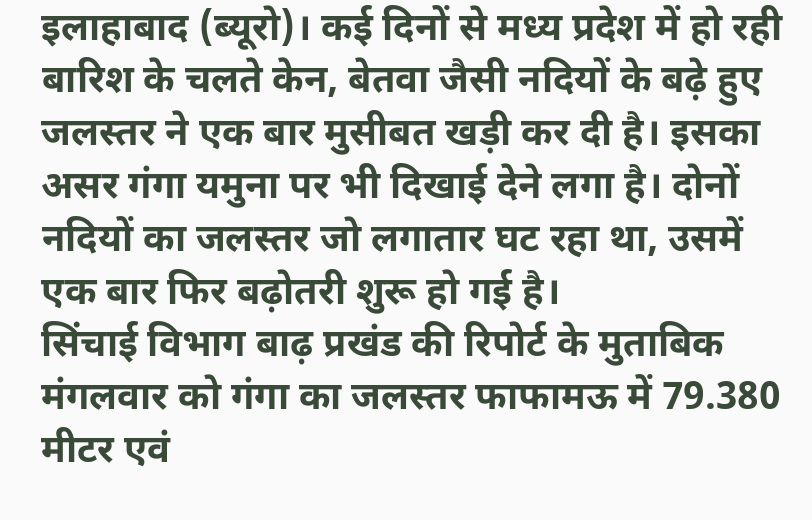इलाहाबाद (ब्यूरो)। कई दिनों से मध्य प्रदेश में हो रही बारिश के चलते केन, बेतवा जैसी नदियों के बढ़े हुए जलस्तर ने एक बार मुसीबत खड़ी कर दी है। इसका असर गंगा यमुना पर भी दिखाई देने लगा है। दोनों नदियों का जलस्तर जो लगातार घट रहा था, उसमें एक बार फिर बढ़ोतरी शुरू हो गई है।
सिंचाई विभाग बाढ़ प्रखंड की रिपोर्ट के मुताबिक मंगलवार को गंगा का जलस्तर फाफामऊ में 79.380 मीटर एवं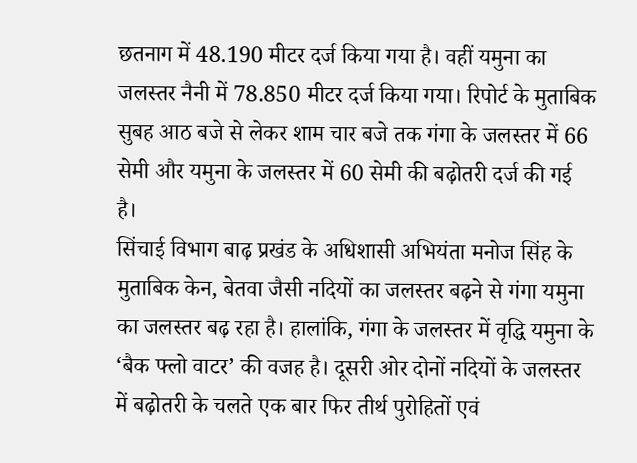छतनाग में 48.190 मीटर दर्ज किया गया है। वहीं यमुना का जलस्तर नैनी में 78.850 मीटर दर्ज किया गया। रिपोर्ट के मुताबिक सुबह आठ बजे से लेकर शाम चार बजे तक गंगा के जलस्तर में 66 सेमी और यमुना के जलस्तर में 60 सेमी की बढ़ोतरी दर्ज की गई है।
सिंचाई विभाग बाढ़ प्रखंड के अधिशासी अभियंता मनोज सिंह के मुताबिक केन, बेतवा जैसी नदियों का जलस्तर बढ़ने से गंगा यमुना का जलस्तर बढ़ रहा है। हालांकि, गंगा के जलस्तर में वृद्धि यमुना के ‘बैक फ्लो वाटर’ की वजह है। दूसरी ओर दोनों नदियों के जलस्तर में बढ़ोतरी के चलते एक बार फिर तीर्थ पुरोहितों एवं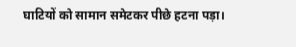घाटियों को सामान समेटकर पीछे हटना पड़ा।